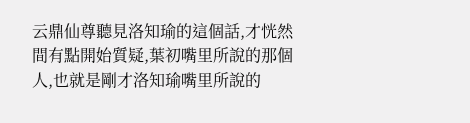云鼎仙尊聽見洛知瑜的這個話,才恍然間有點開始質疑,葉初嘴里所說的那個人,也就是剛才洛知瑜嘴里所說的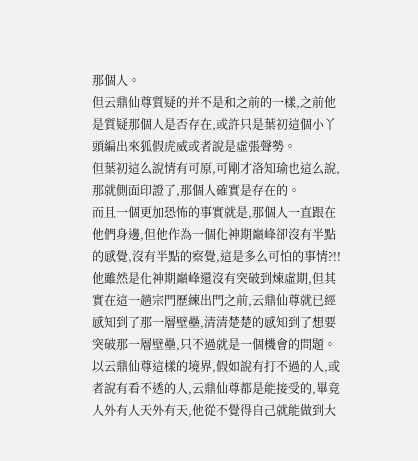那個人。
但云鼎仙尊質疑的并不是和之前的一樣,之前他是質疑那個人是否存在,或許只是葉初這個小丫頭編出來狐假虎威或者說是虛張聲勢。
但葉初這么說情有可原,可剛才洛知瑜也這么說,那就側面印證了,那個人確實是存在的。
而且一個更加恐怖的事實就是,那個人一直跟在他們身邊,但他作為一個化神期巔峰卻沒有半點的感覺,沒有半點的察覺,這是多么可怕的事情?!!
他雖然是化神期巔峰還沒有突破到煉虛期,但其實在這一趟宗門歷練出門之前,云鼎仙尊就已經感知到了那一層壁壘,清清楚楚的感知到了想要突破那一層壁壘,只不過就是一個機會的問題。
以云鼎仙尊這樣的境界,假如說有打不過的人,或者說有看不透的人,云鼎仙尊都是能接受的,畢竟人外有人天外有天,他從不覺得自己就能做到大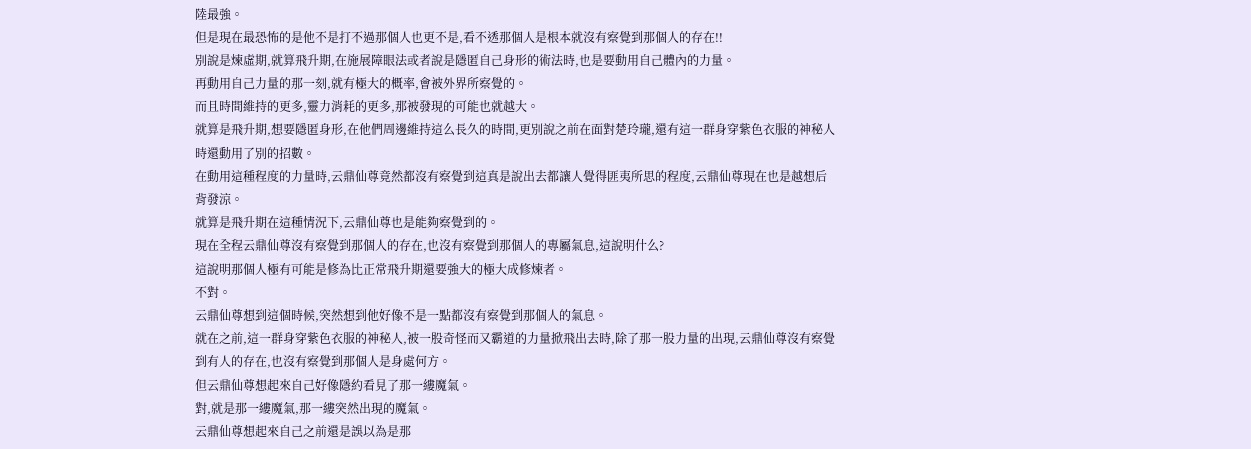陸最強。
但是現在最恐怖的是他不是打不過那個人也更不是,看不透那個人是根本就沒有察覺到那個人的存在!!
別說是煉虛期,就算飛升期,在施展障眼法或者說是隱匿自己身形的術法時,也是要動用自己體內的力量。
再動用自己力量的那一刻,就有極大的概率,會被外界所察覺的。
而且時間維持的更多,靈力消耗的更多,那被發現的可能也就越大。
就算是飛升期,想要隱匿身形,在他們周邊維持這么長久的時間,更別說之前在面對楚玲瓏,還有這一群身穿紫色衣服的神秘人時還動用了別的招數。
在動用這種程度的力量時,云鼎仙尊竟然都沒有察覺到這真是說出去都讓人覺得匪夷所思的程度,云鼎仙尊現在也是越想后背發涼。
就算是飛升期在這種情況下,云鼎仙尊也是能夠察覺到的。
現在全程云鼎仙尊沒有察覺到那個人的存在,也沒有察覺到那個人的專屬氣息,這說明什么?
這說明那個人極有可能是修為比正常飛升期還要強大的極大成修煉者。
不對。
云鼎仙尊想到這個時候,突然想到他好像不是一點都沒有察覺到那個人的氣息。
就在之前,這一群身穿紫色衣服的神秘人,被一股奇怪而又霸道的力量掀飛出去時,除了那一股力量的出現,云鼎仙尊沒有察覺到有人的存在,也沒有察覺到那個人是身處何方。
但云鼎仙尊想起來自己好像隱約看見了那一縷魔氣。
對,就是那一縷魔氣,那一縷突然出現的魔氣。
云鼎仙尊想起來自己之前還是誤以為是那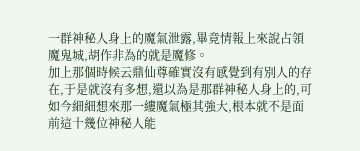一群神秘人身上的魔氣泄露,畢竟情報上來說占領魔鬼城,胡作非為的就是魔修。
加上那個時候云鼎仙尊確實沒有感覺到有別人的存在,于是就沒有多想,還以為是那群神秘人身上的,可如今細細想來那一縷魔氣極其強大,根本就不是面前這十幾位神秘人能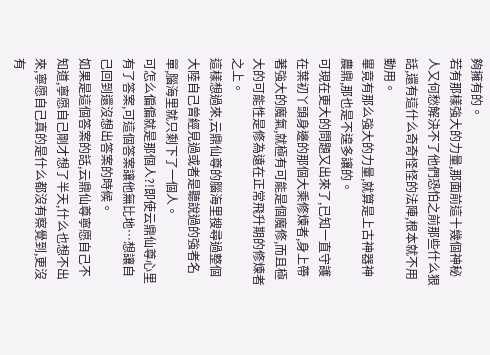夠擁有的。
若有那樣強大的力量,那面前這十幾個神秘人又何愁解決不了他們恐怕之前那些什么狠話,還有這什么奇奇怪怪的法陣,根本就不用動用。
畢竟有那么強大的力量,就算是上古神器神農鼎,那也是不遑多讓的。
可現在更大的問題又出來了,已知一直守護在葉初丫頭身邊的那個大乘修煉者,身上帶著強大的魔氣,就極有可能是個魔修,而且極大的可能性是修為遠在正常飛升期的修煉者之上。
這樣想過來,云鼎仙尊的腦海里搜尋過整個大陸自己曾經見過或者是聽說過的強者名單,腦海里就只剩下了一個人。
可怎么偏偏就是那個人?!即使云鼎仙尊心里有了答案,可這個答案讓他無比地…想讓自己回到還沒想出答案的時候。
如果是這個答案的話,云鼎仙尊寧愿自己不知道,寧愿自己剛才想了半天,什么也想不出來,寧愿自己真的是什么都沒有察覺到,更沒有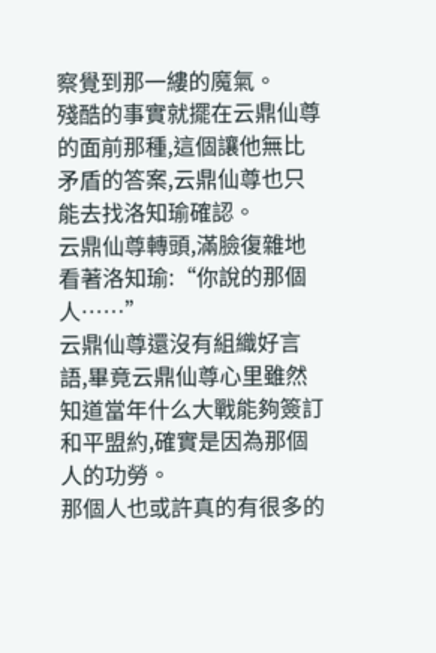察覺到那一縷的魔氣。
殘酷的事實就擺在云鼎仙尊的面前那種,這個讓他無比矛盾的答案,云鼎仙尊也只能去找洛知瑜確認。
云鼎仙尊轉頭,滿臉復雜地看著洛知瑜:“你說的那個人……”
云鼎仙尊還沒有組織好言語,畢竟云鼎仙尊心里雖然知道當年什么大戰能夠簽訂和平盟約,確實是因為那個人的功勞。
那個人也或許真的有很多的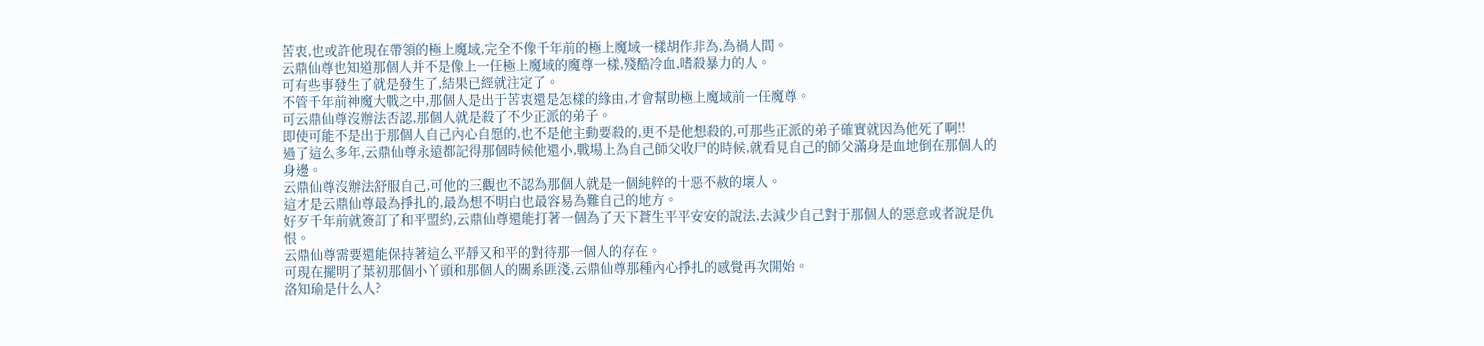苦衷,也或許他現在帶領的極上魔域,完全不像千年前的極上魔域一樣胡作非為,為禍人間。
云鼎仙尊也知道那個人并不是像上一任極上魔域的魔尊一樣,殘酷冷血,嗜殺暴力的人。
可有些事發生了就是發生了,結果已經就注定了。
不管千年前神魔大戰之中,那個人是出于苦衷還是怎樣的緣由,才會幫助極上魔域前一任魔尊。
可云鼎仙尊沒辦法否認,那個人就是殺了不少正派的弟子。
即使可能不是出于那個人自己內心自愿的,也不是他主動要殺的,更不是他想殺的,可那些正派的弟子確實就因為他死了啊!!
過了這么多年,云鼎仙尊永遠都記得那個時候他還小,戰場上為自己師父收尸的時候,就看見自己的師父滿身是血地倒在那個人的身邊。
云鼎仙尊沒辦法舒服自己,可他的三觀也不認為那個人就是一個純粹的十惡不赦的壞人。
這才是云鼎仙尊最為掙扎的,最為想不明白也最容易為難自己的地方。
好歹千年前就簽訂了和平盟約,云鼎仙尊還能打著一個為了天下蒼生平平安安的說法,去減少自己對于那個人的惡意或者說是仇恨。
云鼎仙尊需要還能保持著這么平靜又和平的對待那一個人的存在。
可現在擺明了葉初那個小丫頭和那個人的關系匪淺,云鼎仙尊那種內心掙扎的感覺再次開始。
洛知瑜是什么人?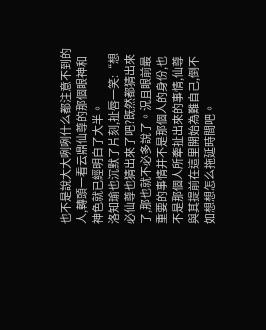也不是說大大咧咧什么都注意不到的人,轉頭一看云鼎仙尊的那個眼神和神色就已經明白了大半。
洛知瑜也沉默了片刻,扯唇一笑:“想必仙尊也猜出來了吧?既然都猜出來了,那也就不必多說了。況且眼前最重要的事情并不是那個人的身份,也不是那個人所牽扯出來的事情,仙尊與其提前在這里開始為難自己,倒不如想想怎么拖延時間吧。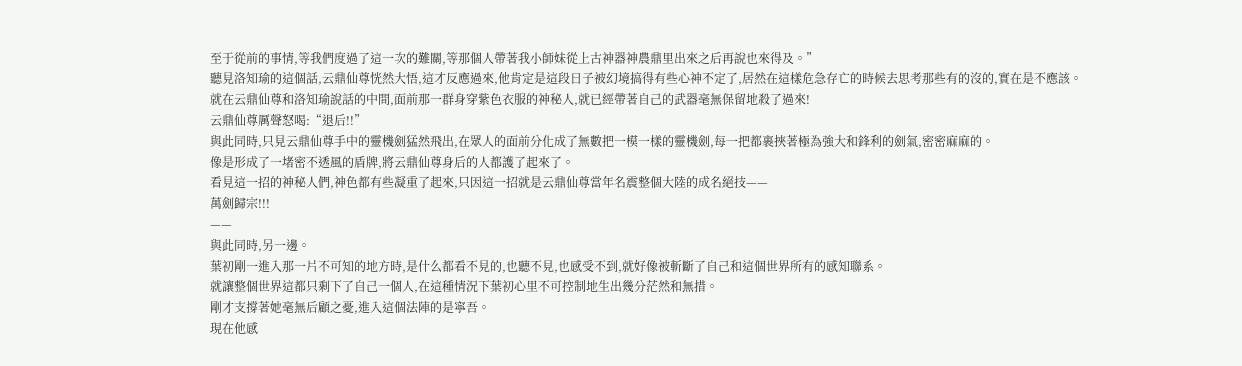至于從前的事情,等我們度過了這一次的難關,等那個人帶著我小師妹從上古神器神農鼎里出來之后再說也來得及。”
聽見洛知瑜的這個話,云鼎仙尊恍然大悟,這才反應過來,他肯定是這段日子被幻境搞得有些心神不定了,居然在這樣危急存亡的時候去思考那些有的沒的,實在是不應該。
就在云鼎仙尊和洛知瑜說話的中間,面前那一群身穿紫色衣服的神秘人,就已經帶著自己的武器毫無保留地殺了過來!
云鼎仙尊厲聲怒喝:“退后!!”
與此同時,只見云鼎仙尊手中的靈機劍猛然飛出,在眾人的面前分化成了無數把一模一樣的靈機劍,每一把都裹挾著極為強大和鋒利的劍氣,密密麻麻的。
像是形成了一堵密不透風的盾牌,將云鼎仙尊身后的人都護了起來了。
看見這一招的神秘人們,神色都有些凝重了起來,只因這一招就是云鼎仙尊當年名震整個大陸的成名絕技——
萬劍歸宗!!!
——
與此同時,另一邊。
葉初剛一進入那一片不可知的地方時,是什么都看不見的,也聽不見,也感受不到,就好像被斬斷了自己和這個世界所有的感知聯系。
就讓整個世界這都只剩下了自己一個人,在這種情況下葉初心里不可控制地生出幾分茫然和無措。
剛才支撐著她毫無后顧之憂,進入這個法陣的是寧吾。
現在他感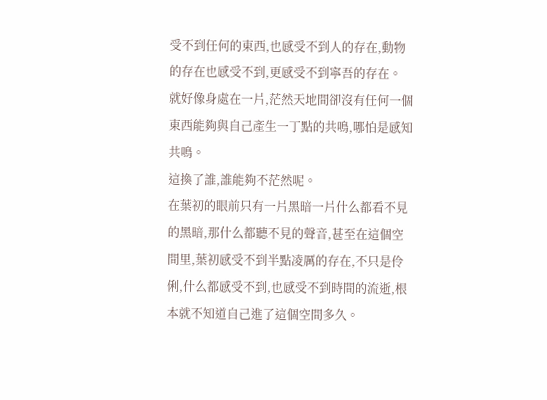受不到任何的東西,也感受不到人的存在,動物的存在也感受不到,更感受不到寧吾的存在。
就好像身處在一片,茫然天地間卻沒有任何一個東西能夠與自己產生一丁點的共鳴,哪怕是感知共鳴。
這換了誰,誰能夠不茫然呢。
在葉初的眼前只有一片黑暗一片什么都看不見的黑暗,那什么都聽不見的聲音,甚至在這個空間里,葉初感受不到半點凌厲的存在,不只是伶俐,什么都感受不到,也感受不到時間的流逝,根本就不知道自己進了這個空間多久。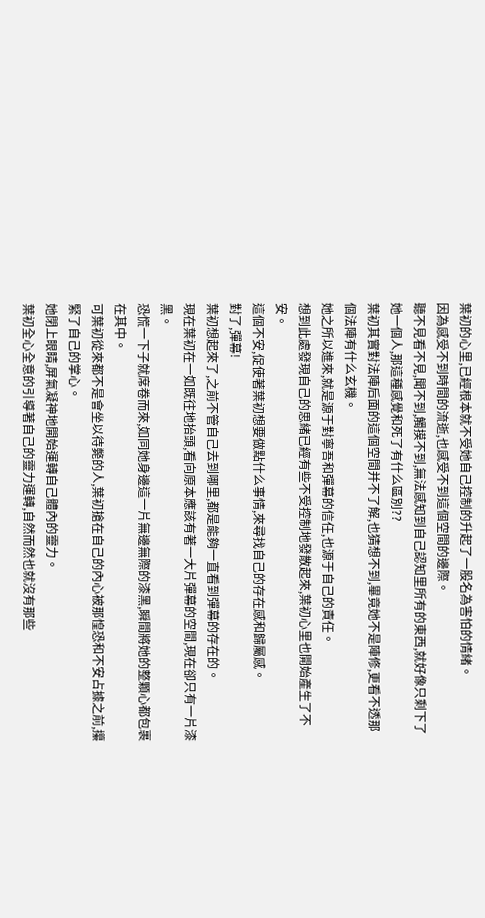葉初的心里,已經根本就不受她自己控制的升起了一股名為害怕的情緒。
因為感受不到時間的流逝,也感受不到這個空間的邊際。
聽不見看不見,聞不到,觸摸不到,無法感知到自己認知里所有的東西,就好像只剩下了她一個人,那這種感覺和死了有什么區別??
葉初其實對法陣后面的這個空間并不了解,也猜想不到,畢竟她不是陣修,更看不透那個法陣有什么玄機。
她之所以進來,就是源于對寧吾和彈幕的信任,也源于自己的責任。
想到此處發現自己的思緒已經有些不受控制地發散起來,葉初心里也開始產生了不安。
這個不安,促使著葉初想要做點什么事情,來尋找自己的存在感和歸屬感。
對了,彈幕!
葉初想起來了,之前不管自己去到哪里,都是能夠一直看到彈幕的存在的。
現在葉初在一如既往地抬頭,看向原本應該有著一大片彈幕的空間,現在卻只有一片漆黑。
恐慌一下子就席卷而來,如同她身邊這一片無邊無際的漆黑,瞬間將她的整顆心都包裹在其中。
可葉初從來都不是會坐以待斃的人,葉初搶在自己的內心被那惶恐和不安占據之前,攥緊了自己的掌心。
她閉上眼睛,屏氣凝神地開始運轉自己體內的靈力。
葉初全心全意的引導著自己的靈力運轉,自然而然也就沒有那些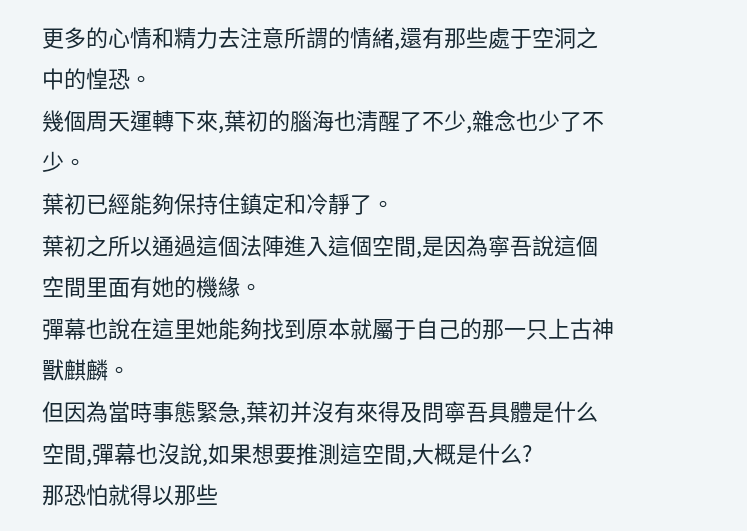更多的心情和精力去注意所謂的情緒,還有那些處于空洞之中的惶恐。
幾個周天運轉下來,葉初的腦海也清醒了不少,雜念也少了不少。
葉初已經能夠保持住鎮定和冷靜了。
葉初之所以通過這個法陣進入這個空間,是因為寧吾說這個空間里面有她的機緣。
彈幕也說在這里她能夠找到原本就屬于自己的那一只上古神獸麒麟。
但因為當時事態緊急,葉初并沒有來得及問寧吾具體是什么空間,彈幕也沒說,如果想要推測這空間,大概是什么?
那恐怕就得以那些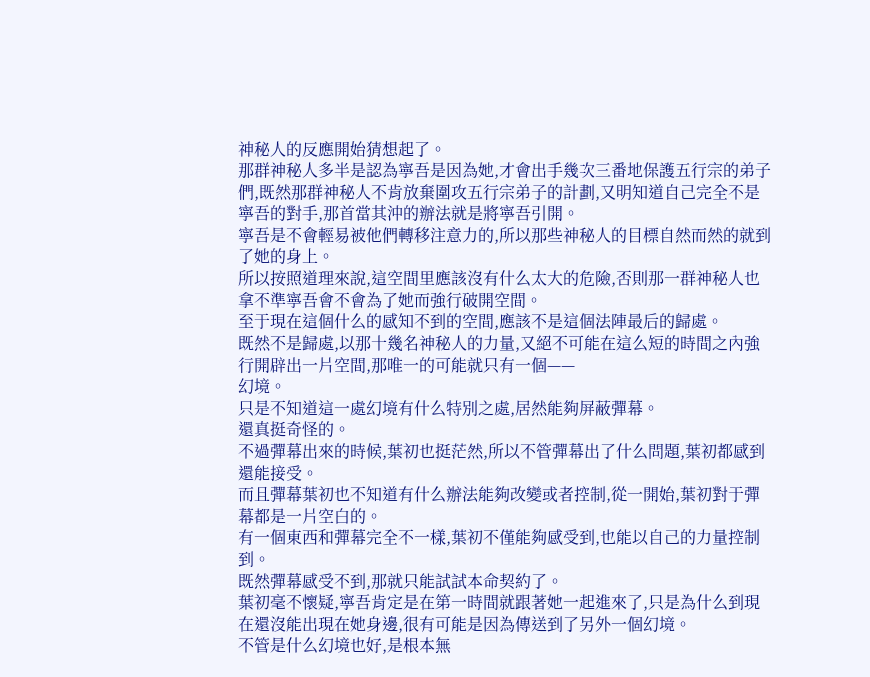神秘人的反應開始猜想起了。
那群神秘人多半是認為寧吾是因為她,才會出手幾次三番地保護五行宗的弟子們,既然那群神秘人不肯放棄圍攻五行宗弟子的計劃,又明知道自己完全不是寧吾的對手,那首當其沖的辦法就是將寧吾引開。
寧吾是不會輕易被他們轉移注意力的,所以那些神秘人的目標自然而然的就到了她的身上。
所以按照道理來說,這空間里應該沒有什么太大的危險,否則那一群神秘人也拿不準寧吾會不會為了她而強行破開空間。
至于現在這個什么的感知不到的空間,應該不是這個法陣最后的歸處。
既然不是歸處,以那十幾名神秘人的力量,又絕不可能在這么短的時間之內強行開辟出一片空間,那唯一的可能就只有一個——
幻境。
只是不知道這一處幻境有什么特別之處,居然能夠屏蔽彈幕。
還真挺奇怪的。
不過彈幕出來的時候,葉初也挺茫然,所以不管彈幕出了什么問題,葉初都感到還能接受。
而且彈幕葉初也不知道有什么辦法能夠改變或者控制,從一開始,葉初對于彈幕都是一片空白的。
有一個東西和彈幕完全不一樣,葉初不僅能夠感受到,也能以自己的力量控制到。
既然彈幕感受不到,那就只能試試本命契約了。
葉初毫不懷疑,寧吾肯定是在第一時間就跟著她一起進來了,只是為什么到現在還沒能出現在她身邊,很有可能是因為傳送到了另外一個幻境。
不管是什么幻境也好,是根本無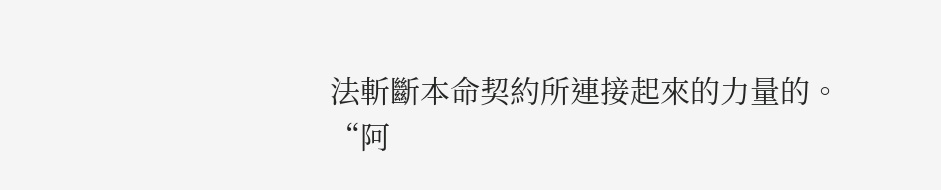法斬斷本命契約所連接起來的力量的。
“阿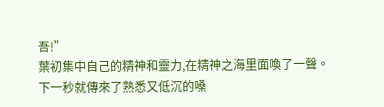吾!”
葉初集中自己的精神和靈力,在精神之海里面喚了一聲。
下一秒就傳來了熟悉又低沉的嗓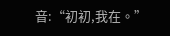音:“初初,我在。”